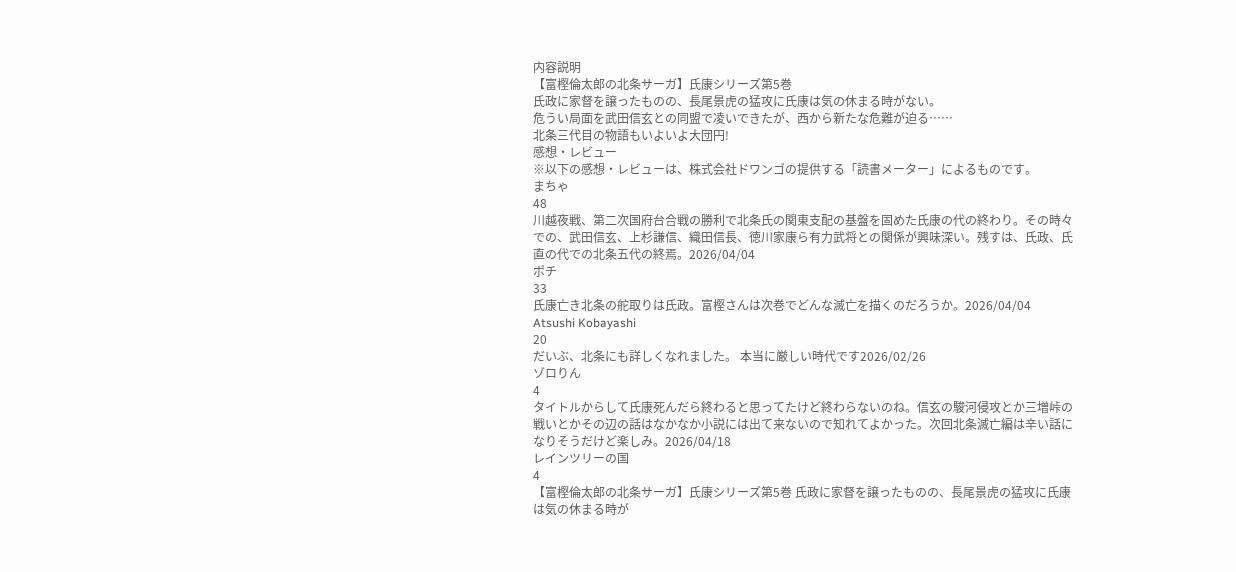内容説明
【富樫倫太郎の北条サーガ】氏康シリーズ第5巻
氏政に家督を譲ったものの、長尾景虎の猛攻に氏康は気の休まる時がない。
危うい局面を武田信玄との同盟で凌いできたが、西から新たな危難が迫る……
北条三代目の物語もいよいよ大団円!
感想・レビュー
※以下の感想・レビューは、株式会社ドワンゴの提供する「読書メーター」によるものです。
まちゃ
48
川越夜戦、第二次国府台合戦の勝利で北条氏の関東支配の基盤を固めた氏康の代の終わり。その時々での、武田信玄、上杉謙信、織田信長、徳川家康ら有力武将との関係が興味深い。残すは、氏政、氏直の代での北条五代の終焉。2026/04/04
ポチ
33
氏康亡き北条の舵取りは氏政。富樫さんは次巻でどんな滅亡を描くのだろうか。2026/04/04
Atsushi Kobayashi
20
だいぶ、北条にも詳しくなれました。 本当に厳しい時代です2026/02/26
ゾロりん
4
タイトルからして氏康死んだら終わると思ってたけど終わらないのね。信玄の駿河侵攻とか三増峠の戦いとかその辺の話はなかなか小説には出て来ないので知れてよかった。次回北条滅亡編は辛い話になりそうだけど楽しみ。2026/04/18
レインツリーの国
4
【富樫倫太郎の北条サーガ】氏康シリーズ第5巻 氏政に家督を譲ったものの、長尾景虎の猛攻に氏康は気の休まる時が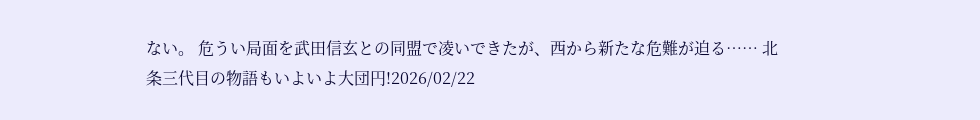ない。 危うい局面を武田信玄との同盟で凌いできたが、西から新たな危難が迫る…… 北条三代目の物語もいよいよ大団円!2026/02/22